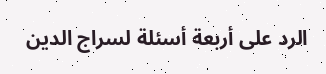الرد على أربعة أسئلة لسراج الدين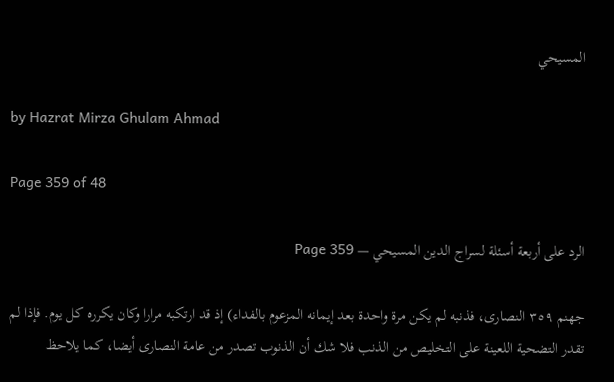المسيحي

by Hazrat Mirza Ghulam Ahmad

Page 359 of 48

الرد على أربعة أسئلة لسراج الدين المسيحي — Page 359

جهنم ٣٥٩ النصارى، فذنبه لم يكن مرة واحدة بعد إيمانه المزعوم بالفداء) إذ قد ارتكبه مرارا وكان يكرره كل يوم. فإذا لم تقدر التضحية اللعينة على التخليص من الذنب فلا شك أن الذنوب تصدر من عامة النصارى أيضا، كما يلاحظ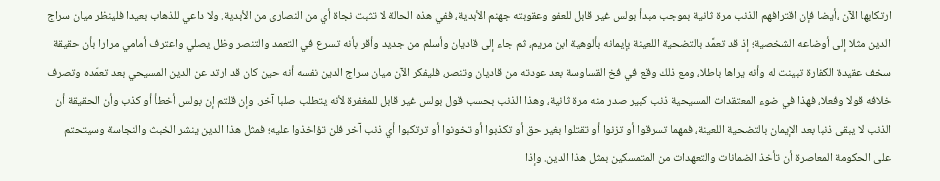ارتكابها الآن ،أيضا فإن اقترافهم الذنب مرة ثانية بموجب مبدأ بولس غير قابل للعفو وعقوبته جهنم الأبدية، ففي هذه الحالة لا تثبت نجاة أي من النصارى من الأبدية. ولا داعي للذهاب بعيدا فلينظر ميان سراج الدين مثلا إلى أوضاعه الشخصية؛ إذ قد تعمَّد بالتضحية اللعينة بإيمانه بألوهية ابن مريم، ثم جاء إلى قاديان وأسلم من جديد وأقر بأنه تسرع في التعمد والتنصر وظل يصلي واعترف أمامي مرارا بأن حقيقة سخف عقيدة الكفارة تبينت له وأنه يراها باطلا، ومع ذلك وقع في فخ القساوسة بعد عودته من قاديان وتنصر، فليفكر الآن ميان سراج الدين نفسه أنه حين كان قد ارتد عن الدين المسيحي بعد تعمّده وتصرف خلافه قولا وفعلا، فهذا في ضوء المعتقدات المسيحية ذنب كبير صدر منه مرة ثانية، وهذا الذنب بحسب قول بولس غير قابل للمغفرة لأنه يتطلب صلبا آخر. وإن قلتم إن بولس أخطأ أو كذب وأن الحقيقة أن الذنب لا يبقى ذنبا بعد الإيمان بالتضحية اللعينة، فمهما تسرقوا أو تزنوا أو تقتلوا بغير حق أو تكذبوا أو تخونوا أو ترتكبوا أي ذنب آخر فلن تؤاخذوا عليه؛ فمثل هذا الدين ينشر الخبث والنجاسة وسيتحتم على الحكومة المعاصرة أن تأخذ الضمانات والتعهدات من المتمسكين بمثل هذا الدين. وإذا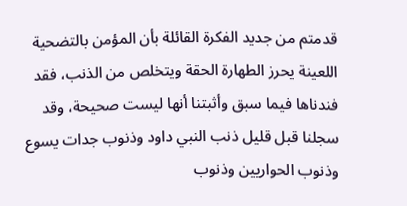قدمتم من جديد الفكرة القائلة بأن المؤمن بالتضحية اللعينة يحرز الطهارة الحقة ويتخلص من الذنب، فقد فندناها فيما سبق وأثبتنا أنها ليست صحيحة، وقد سجلنا قبل قليل ذنب النبي داود وذنوب جدات يسوع وذنوب الحواريين وذنوب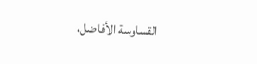القساوسة الأفاضل،